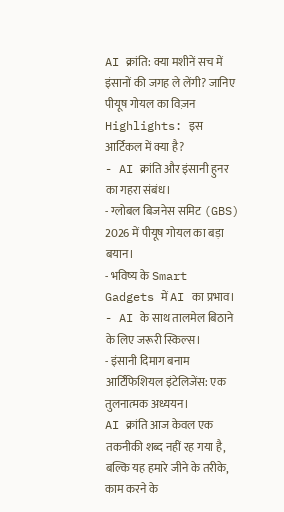AI क्रांति: क्या मशीनें सच में इंसानों की जगह ले लेंगी? जानिए पीयूष गोयल का विज़न
Highlights: इस आर्टिकल में क्या है?
- AI क्रांति और इंसानी हुनर का गहरा संबंध।
- ग्लोबल बिजनेस समिट (GBS) 2026 में पीयूष गोयल का बड़ा बयान।
- भविष्य के Smart Gadgets में AI का प्रभाव।
- AI के साथ तालमेल बिठाने के लिए जरूरी स्किल्स।
- इंसानी दिमाग बनाम आर्टिफिशियल इंटेलिजेंस: एक तुलनात्मक अध्ययन।
AI क्रांति आज केवल एक तकनीकी शब्द नहीं रह गया है, बल्कि यह हमारे जीने के तरीके, काम करने के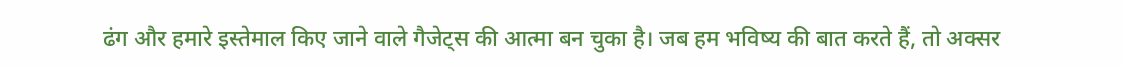ढंग और हमारे इस्तेमाल किए जाने वाले गैजेट्स की आत्मा बन चुका है। जब हम भविष्य की बात करते हैं, तो अक्सर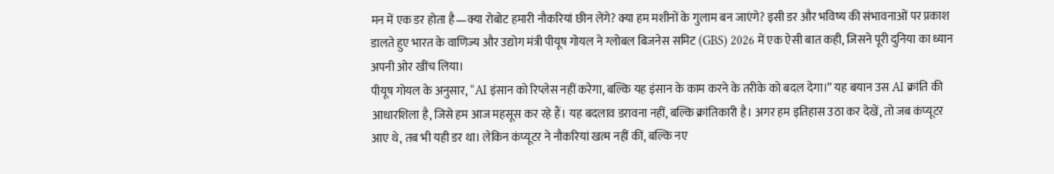मन में एक डर होता है—क्या रोबोट हमारी नौकरियां छीन लेंगे? क्या हम मशीनों के गुलाम बन जाएंगे? इसी डर और भविष्य की संभावनाओं पर प्रकाश डालते हुए भारत के वाणिज्य और उद्योग मंत्री पीयूष गोयल ने ग्लोबल बिजनेस समिट (GBS) 2026 में एक ऐसी बात कही, जिसने पूरी दुनिया का ध्यान अपनी ओर खींच लिया।
पीयूष गोयल के अनुसार, “AI इंसान को रिप्लेस नहीं करेगा, बल्कि यह इंसान के काम करने के तरीके को बदल देगा।” यह बयान उस AI क्रांति की आधारशिला है, जिसे हम आज महसूस कर रहे हैं। यह बदलाव डरावना नहीं, बल्कि क्रांतिकारी है। अगर हम इतिहास उठा कर देखें, तो जब कंप्यूटर आए थे, तब भी यही डर था। लेकिन कंप्यूटर ने नौकरियां खत्म नहीं कीं, बल्कि नए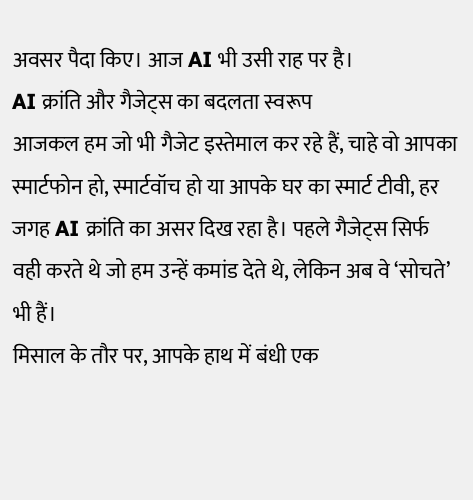अवसर पैदा किए। आज AI भी उसी राह पर है।
AI क्रांति और गैजेट्स का बदलता स्वरूप
आजकल हम जो भी गैजेट इस्तेमाल कर रहे हैं, चाहे वो आपका स्मार्टफोन हो, स्मार्टवॉच हो या आपके घर का स्मार्ट टीवी, हर जगह AI क्रांति का असर दिख रहा है। पहले गैजेट्स सिर्फ वही करते थे जो हम उन्हें कमांड देते थे, लेकिन अब वे ‘सोचते’ भी हैं।
मिसाल के तौर पर, आपके हाथ में बंधी एक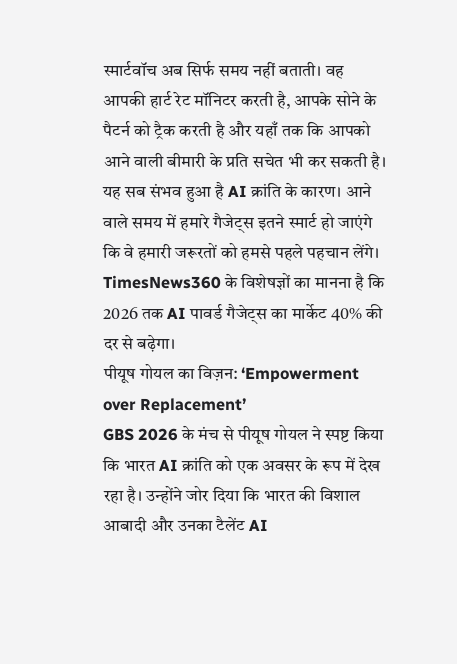स्मार्टवॉच अब सिर्फ समय नहीं बताती। वह आपकी हार्ट रेट मॉनिटर करती है, आपके सोने के पैटर्न को ट्रैक करती है और यहाँ तक कि आपको आने वाली बीमारी के प्रति सचेत भी कर सकती है। यह सब संभव हुआ है AI क्रांति के कारण। आने वाले समय में हमारे गैजेट्स इतने स्मार्ट हो जाएंगे कि वे हमारी जरूरतों को हमसे पहले पहचान लेंगे। TimesNews360 के विशेषज्ञों का मानना है कि 2026 तक AI पावर्ड गैजेट्स का मार्केट 40% की दर से बढ़ेगा।
पीयूष गोयल का विज़न: ‘Empowerment over Replacement’
GBS 2026 के मंच से पीयूष गोयल ने स्पष्ट किया कि भारत AI क्रांति को एक अवसर के रूप में देख रहा है। उन्होंने जोर दिया कि भारत की विशाल आबादी और उनका टैलेंट AI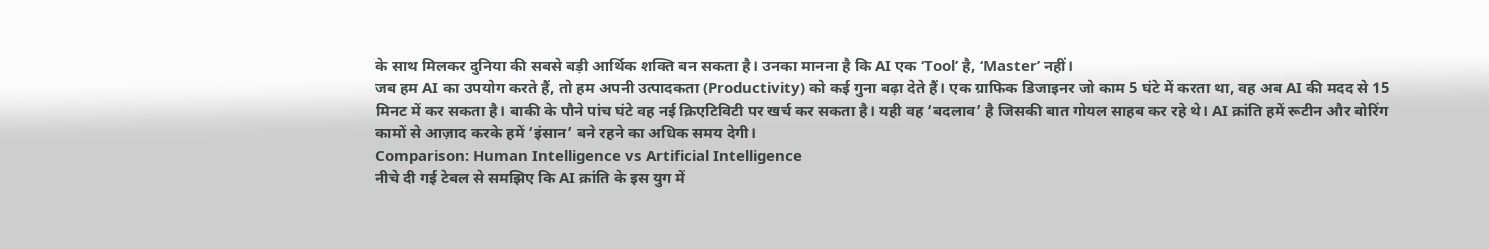के साथ मिलकर दुनिया की सबसे बड़ी आर्थिक शक्ति बन सकता है। उनका मानना है कि AI एक ‘Tool’ है, ‘Master’ नहीं।
जब हम AI का उपयोग करते हैं, तो हम अपनी उत्पादकता (Productivity) को कई गुना बढ़ा देते हैं। एक ग्राफिक डिजाइनर जो काम 5 घंटे में करता था, वह अब AI की मदद से 15 मिनट में कर सकता है। बाकी के पौने पांच घंटे वह नई क्रिएटिविटी पर खर्च कर सकता है। यही वह ‘बदलाव’ है जिसकी बात गोयल साहब कर रहे थे। AI क्रांति हमें रूटीन और बोरिंग कामों से आज़ाद करके हमें ‘इंसान’ बने रहने का अधिक समय देगी।
Comparison: Human Intelligence vs Artificial Intelligence
नीचे दी गई टेबल से समझिए कि AI क्रांति के इस युग में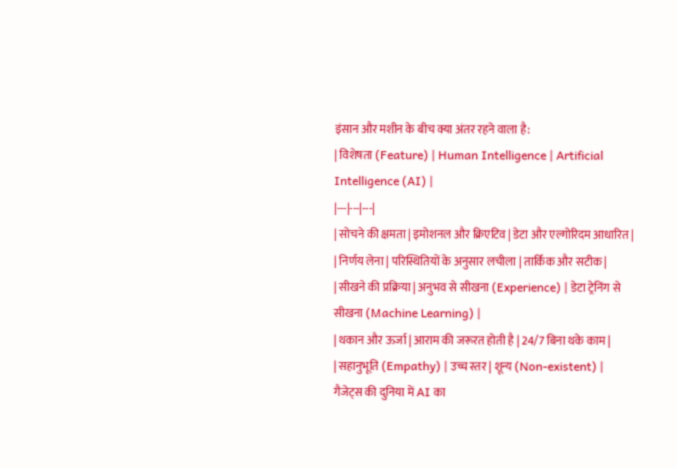इंसान और मशीन के बीच क्या अंतर रहने वाला है:
| विशेषता (Feature) | Human Intelligence | Artificial Intelligence (AI) |
|---|---|---|
| सोचने की क्षमता | इमोशनल और क्रिएटिव | डेटा और एल्गोरिदम आधारित |
| निर्णय लेना | परिस्थितियों के अनुसार लचीला | तार्किक और सटीक |
| सीखने की प्रक्रिया | अनुभव से सीखना (Experience) | डेटा ट्रेनिंग से सीखना (Machine Learning) |
| थकान और ऊर्जा | आराम की जरूरत होती है | 24/7 बिना थके काम |
| सहानुभूति (Empathy) | उच्च स्तर | शून्य (Non-existent) |
गैजेट्स की दुनिया में AI का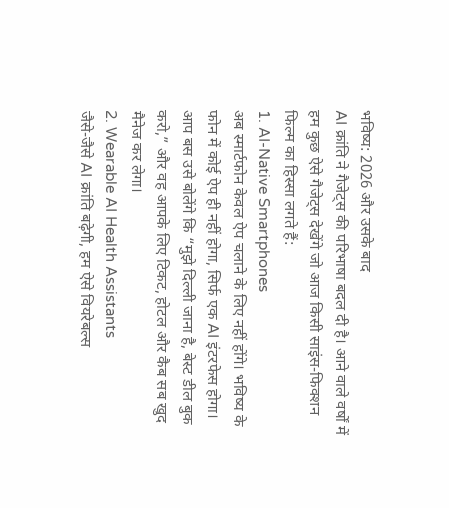भविष्य: 2026 और उसके बाद
AI क्रांति ने गैजेट्स की परिभाषा बदल दी है। आने वाले वर्षों में हम कुछ ऐसे गैजेट्स देखेंगे जो आज किसी साइंस-फिक्शन फिल्म का हिस्सा लगते हैं:
1. AI-Native Smartphones
अब स्मार्टफोन केवल ऐप चलाने के लिए नहीं होंगे। भविष्य के फोन में कोई ऐप ही नहीं होगा, सिर्फ एक AI इंटरफेस होगा। आप बस उसे बोलेंगे कि “मुझे दिल्ली जाना है, बेस्ट डील बुक करो,” और वह आपके लिए टिकट, होटल और कैब सब खुद मैनेज कर लेगा।
2. Wearable AI Health Assistants
जैसे-जैसे AI क्रांति बढ़ेगी, हम ऐसे वियरेबल्स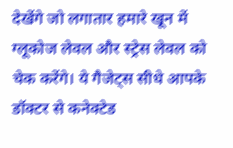देखेंगे जो लगातार हमारे खून में ग्लूकोज लेवल और स्ट्रेस लेवल को चेक करेंगे। ये गैजेट्स सीधे आपके डॉक्टर से कनेक्टेड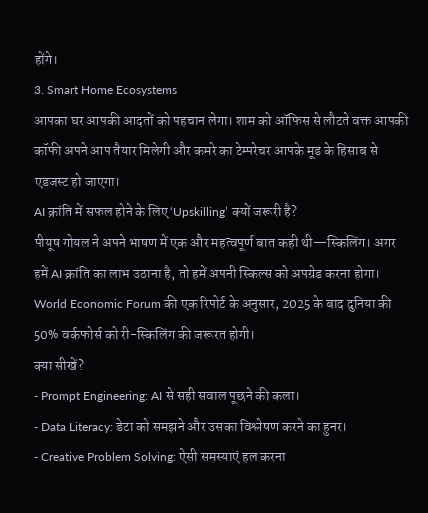होंगे।
3. Smart Home Ecosystems
आपका घर आपकी आदतों को पहचान लेगा। शाम को ऑफिस से लौटते वक्त आपकी कॉफी अपने आप तैयार मिलेगी और कमरे का टेम्परेचर आपके मूड के हिसाब से एडजस्ट हो जाएगा।
AI क्रांति में सफल होने के लिए ‘Upskilling’ क्यों जरूरी है?
पीयूष गोयल ने अपने भाषण में एक और महत्वपूर्ण बात कही थी—स्किलिंग। अगर हमें AI क्रांति का लाभ उठाना है, तो हमें अपनी स्किल्स को अपग्रेड करना होगा। World Economic Forum की एक रिपोर्ट के अनुसार, 2025 के बाद दुनिया की 50% वर्कफोर्स को री-स्किलिंग की जरूरत होगी।
क्या सीखें?
- Prompt Engineering: AI से सही सवाल पूछने की कला।
- Data Literacy: डेटा को समझने और उसका विश्लेषण करने का हुनर।
- Creative Problem Solving: ऐसी समस्याएं हल करना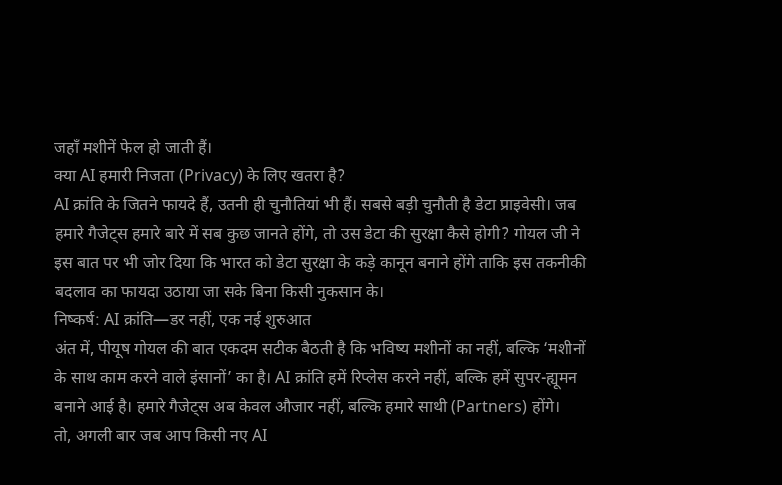जहाँ मशीनें फेल हो जाती हैं।
क्या AI हमारी निजता (Privacy) के लिए खतरा है?
AI क्रांति के जितने फायदे हैं, उतनी ही चुनौतियां भी हैं। सबसे बड़ी चुनौती है डेटा प्राइवेसी। जब हमारे गैजेट्स हमारे बारे में सब कुछ जानते होंगे, तो उस डेटा की सुरक्षा कैसे होगी? गोयल जी ने इस बात पर भी जोर दिया कि भारत को डेटा सुरक्षा के कड़े कानून बनाने होंगे ताकि इस तकनीकी बदलाव का फायदा उठाया जा सके बिना किसी नुकसान के।
निष्कर्ष: AI क्रांति—डर नहीं, एक नई शुरुआत
अंत में, पीयूष गोयल की बात एकदम सटीक बैठती है कि भविष्य मशीनों का नहीं, बल्कि ‘मशीनों के साथ काम करने वाले इंसानों’ का है। AI क्रांति हमें रिप्लेस करने नहीं, बल्कि हमें सुपर-ह्यूमन बनाने आई है। हमारे गैजेट्स अब केवल औजार नहीं, बल्कि हमारे साथी (Partners) होंगे।
तो, अगली बार जब आप किसी नए AI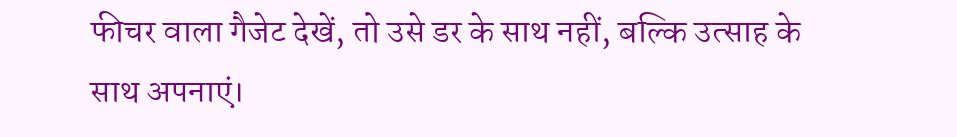फीचर वाला गैजेट देखें, तो उसे डर के साथ नहीं, बल्कि उत्साह के साथ अपनाएं।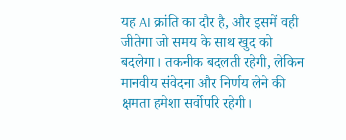यह AI क्रांति का दौर है, और इसमें वही जीतेगा जो समय के साथ खुद को बदलेगा। तकनीक बदलती रहेगी, लेकिन मानवीय संवेदना और निर्णय लेने की क्षमता हमेशा सर्वोपरि रहेगी।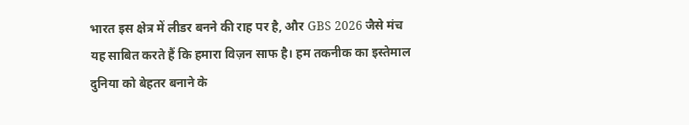भारत इस क्षेत्र में लीडर बनने की राह पर है, और GBS 2026 जैसे मंच यह साबित करते हैं कि हमारा विज़न साफ है। हम तकनीक का इस्तेमाल दुनिया को बेहतर बनाने के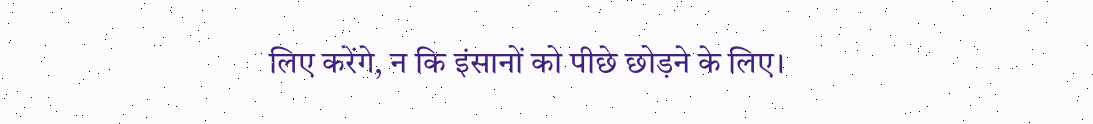लिए करेंगे, न कि इंसानों को पीछे छोड़ने के लिए।